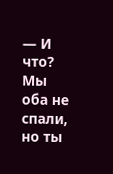— И что? Мы оба не спали, но ты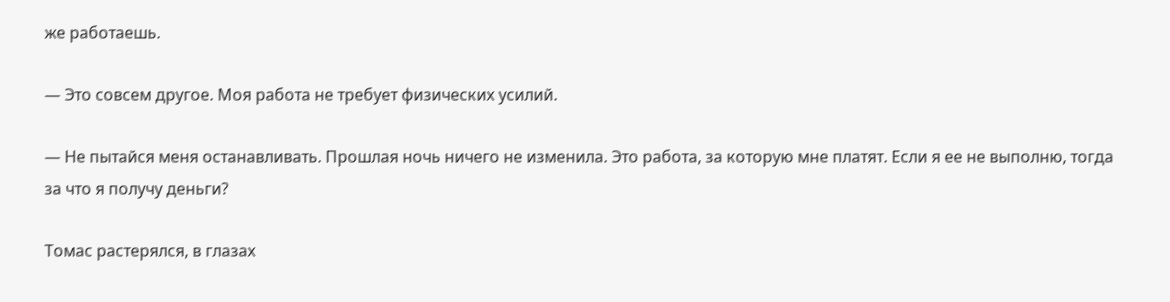же работаешь.

— Это совсем другое. Моя работа не требует физических усилий.

— Не пытайся меня останавливать. Прошлая ночь ничего не изменила. Это работа, за которую мне платят. Если я ее не выполню, тогда за что я получу деньги?

Томас растерялся, в глазах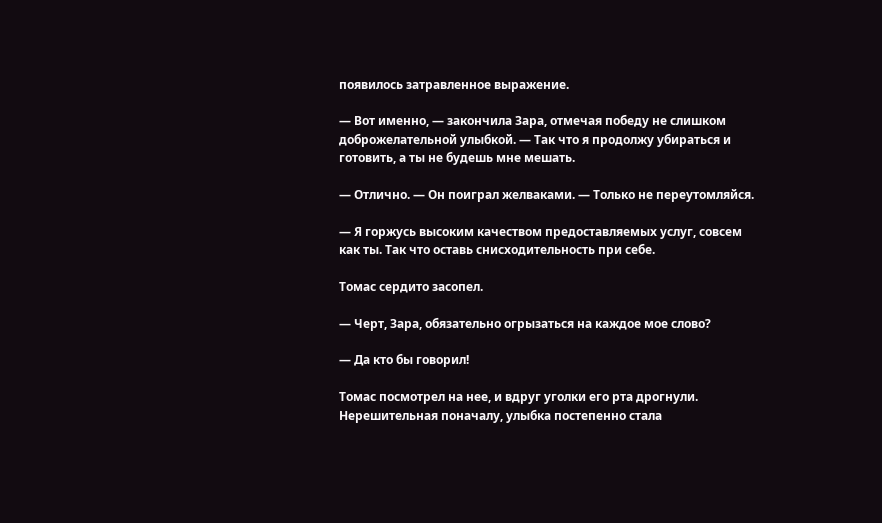появилось затравленное выражение.

— Вот именно, — закончила Зара, отмечая победу не слишком доброжелательной улыбкой. — Так что я продолжу убираться и готовить, а ты не будешь мне мешать.

— Отлично. — Он поиграл желваками. — Только не переутомляйся.

— Я горжусь высоким качеством предоставляемых услуг, совсем как ты. Так что оставь снисходительность при себе.

Томас сердито засопел.

— Черт, Зара, обязательно огрызаться на каждое мое слово?

— Да кто бы говорил!

Томас посмотрел на нее, и вдруг уголки его рта дрогнули. Нерешительная поначалу, улыбка постепенно стала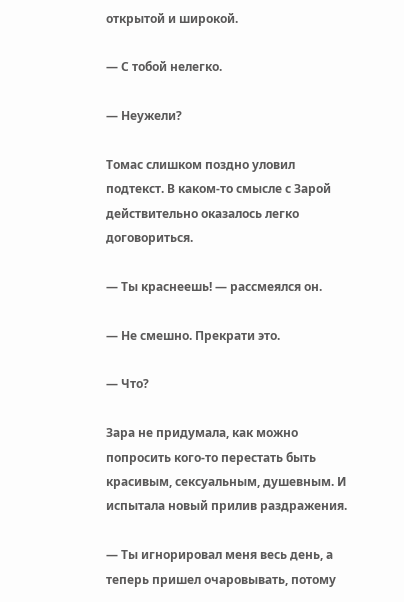открытой и широкой.

— С тобой нелегко.

— Неужели?

Томас слишком поздно уловил подтекст. В каком-то смысле с Зарой действительно оказалось легко договориться.

— Ты краснеешь! — рассмеялся он.

— Не смешно. Прекрати это.

— Что?

Зара не придумала, как можно попросить кого-то перестать быть красивым, сексуальным, душевным. И испытала новый прилив раздражения.

— Ты игнорировал меня весь день, а теперь пришел очаровывать, потому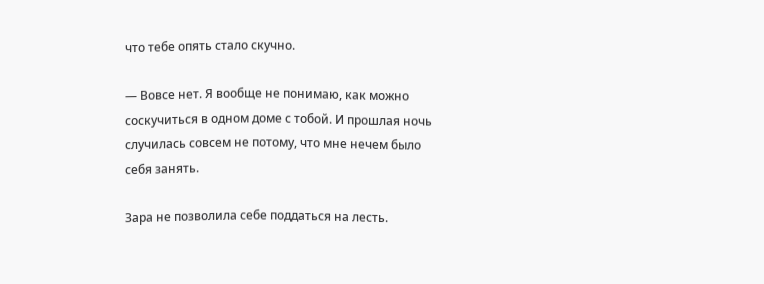что тебе опять стало скучно.

— Вовсе нет. Я вообще не понимаю, как можно соскучиться в одном доме с тобой. И прошлая ночь случилась совсем не потому, что мне нечем было себя занять.

Зара не позволила себе поддаться на лесть.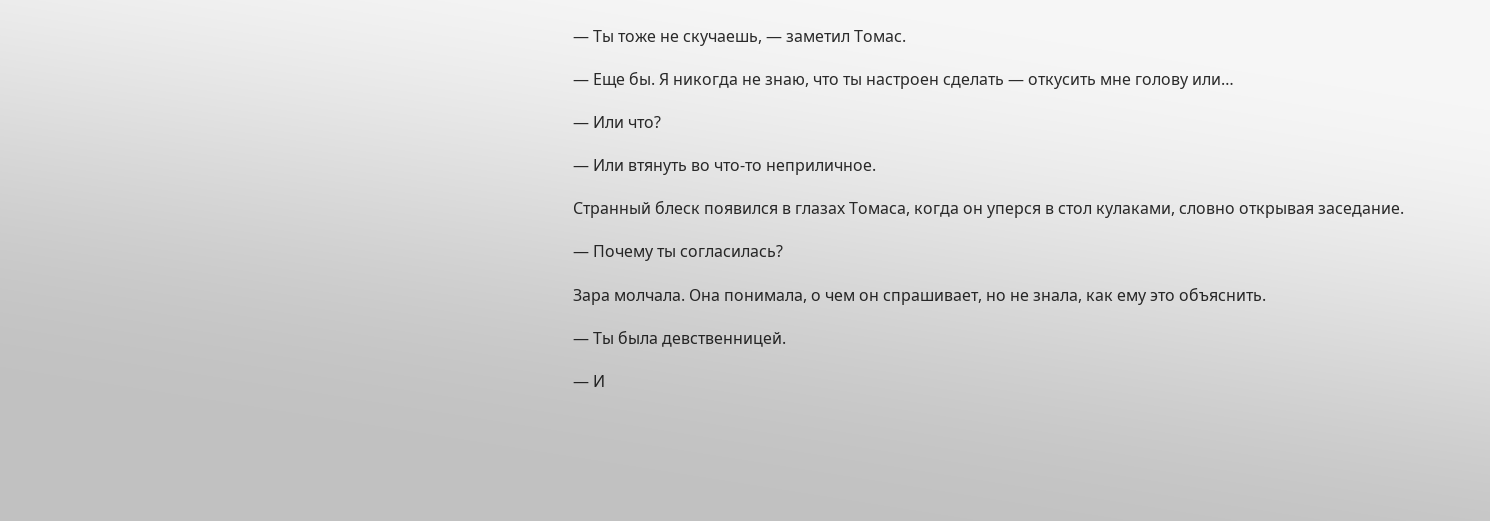— Ты тоже не скучаешь, — заметил Томас.

— Еще бы. Я никогда не знаю, что ты настроен сделать — откусить мне голову или…

— Или что?

— Или втянуть во что-то неприличное.

Странный блеск появился в глазах Томаса, когда он уперся в стол кулаками, словно открывая заседание.

— Почему ты согласилась?

Зара молчала. Она понимала, о чем он спрашивает, но не знала, как ему это объяснить.

— Ты была девственницей.

— И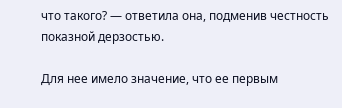что такого? — ответила она, подменив честность показной дерзостью.

Для нее имело значение, что ее первым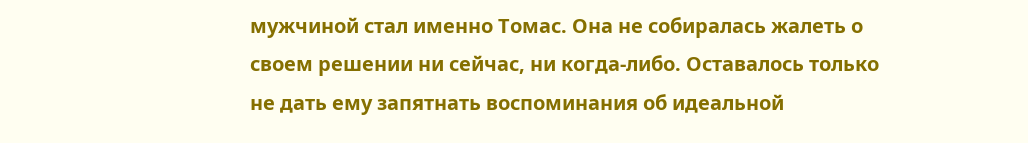мужчиной стал именно Томас. Она не собиралась жалеть о своем решении ни сейчас, ни когда-либо. Оставалось только не дать ему запятнать воспоминания об идеальной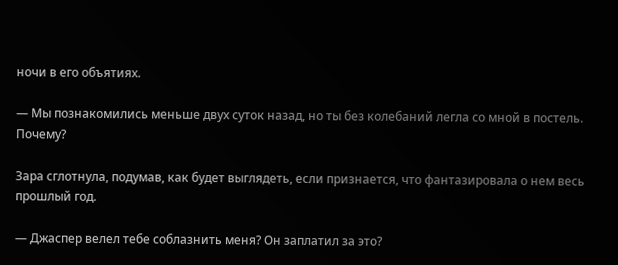ночи в его объятиях.

— Мы познакомились меньше двух суток назад, но ты без колебаний легла со мной в постель. Почему?

Зара сглотнула, подумав, как будет выглядеть, если признается, что фантазировала о нем весь прошлый год.

— Джаспер велел тебе соблазнить меня? Он заплатил за это?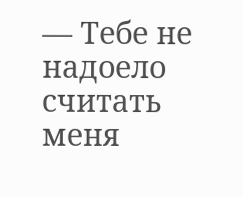— Тебе не надоело считать меня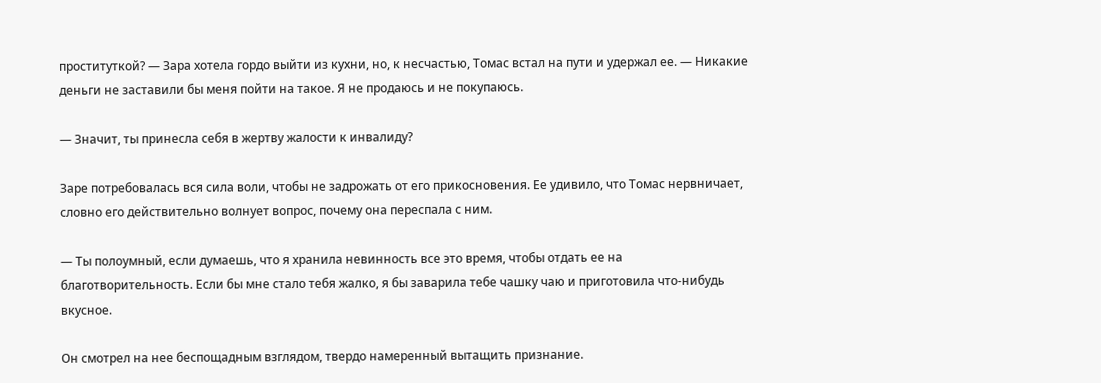проституткой? — Зара хотела гордо выйти из кухни, но, к несчастью, Томас встал на пути и удержал ее. — Никакие деньги не заставили бы меня пойти на такое. Я не продаюсь и не покупаюсь.

— Значит, ты принесла себя в жертву жалости к инвалиду?

Заре потребовалась вся сила воли, чтобы не задрожать от его прикосновения. Ее удивило, что Томас нервничает, словно его действительно волнует вопрос, почему она переспала с ним.

— Ты полоумный, если думаешь, что я хранила невинность все это время, чтобы отдать ее на благотворительность. Если бы мне стало тебя жалко, я бы заварила тебе чашку чаю и приготовила что-нибудь вкусное.

Он смотрел на нее беспощадным взглядом, твердо намеренный вытащить признание.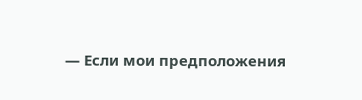— Если мои предположения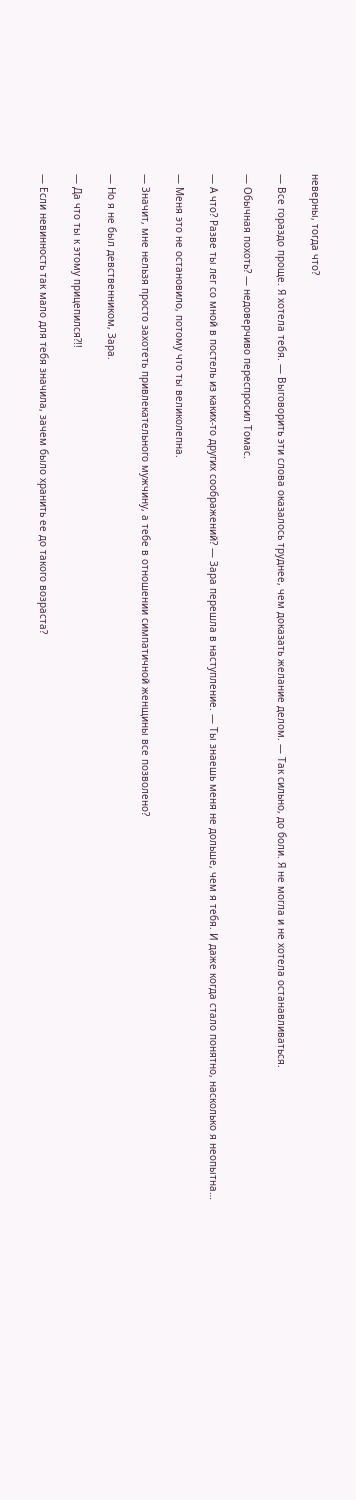неверны, тогда что?

— Все гораздо проще. Я хотела тебя. — Выговорить эти слова оказалось труднее, чем доказать желание делом. — Так сильно, до боли. Я не могла и не хотела останавливаться.

— Обычная похоть? — недоверчиво переспросил Томас.

— А что? Разве ты лег со мной в постель из каких-то других соображений? — Зара перешла в наступление. — Ты знаешь меня не дольше, чем я тебя. И даже когда стало понятно, насколько я неопытна…

— Меня это не остановило, потому что ты великолепна.

— Значит, мне нельзя просто захотеть привлекательного мужчину, а тебе в отношении симпатичной женщины все позволено?

— Но я не был девственником, Зара.

— Да что ты к этому прицепился?!!

— Если невинность так мало для тебя значила, зачем было хранить ее до такого возраста?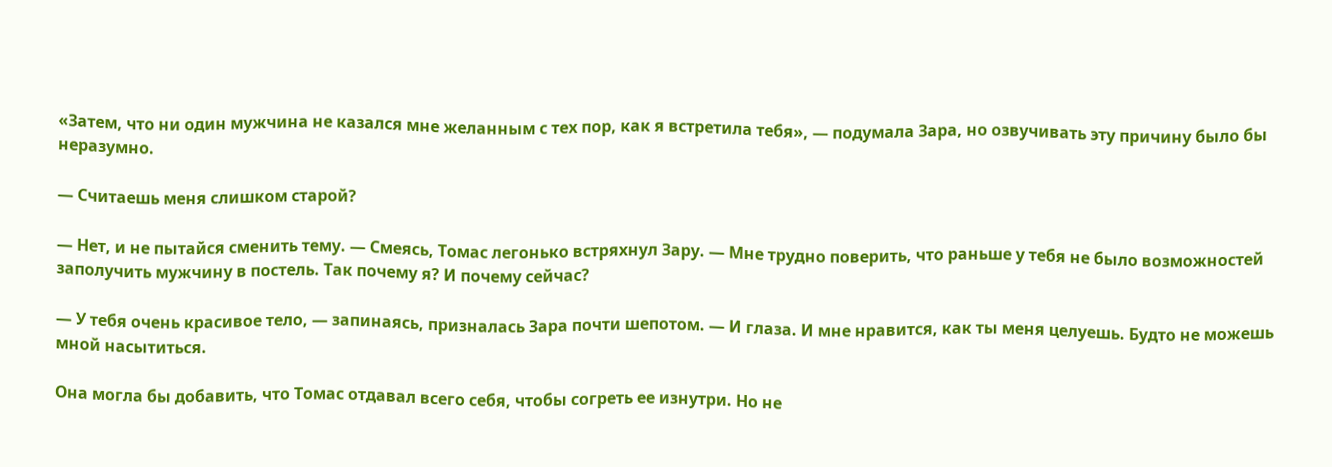«Затем, что ни один мужчина не казался мне желанным с тех пор, как я встретила тебя», — подумала Зара, но озвучивать эту причину было бы неразумно.

— Считаешь меня слишком старой?

— Нет, и не пытайся сменить тему. — Смеясь, Томас легонько встряхнул Зару. — Мне трудно поверить, что раньше у тебя не было возможностей заполучить мужчину в постель. Так почему я? И почему сейчас?

— У тебя очень красивое тело, — запинаясь, призналась Зара почти шепотом. — И глаза. И мне нравится, как ты меня целуешь. Будто не можешь мной насытиться.

Она могла бы добавить, что Томас отдавал всего себя, чтобы согреть ее изнутри. Но не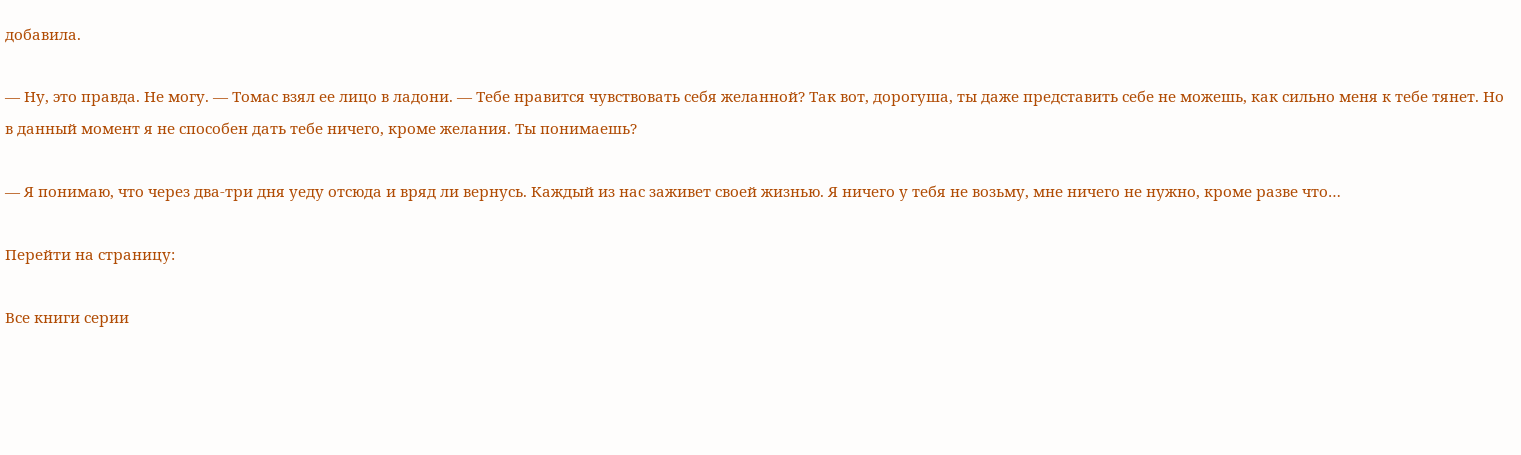добавила.

— Ну, это правда. Не могу. — Томас взял ее лицо в ладони. — Тебе нравится чувствовать себя желанной? Так вот, дорогуша, ты даже представить себе не можешь, как сильно меня к тебе тянет. Но в данный момент я не способен дать тебе ничего, кроме желания. Ты понимаешь?

— Я понимаю, что через два-три дня уеду отсюда и вряд ли вернусь. Каждый из нас заживет своей жизнью. Я ничего у тебя не возьму, мне ничего не нужно, кроме разве что…

Перейти на страницу:

Все книги серии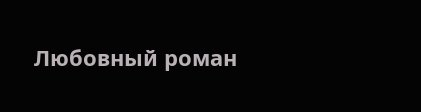Любовный роман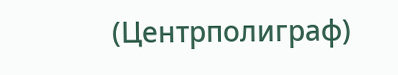(Центрполиграф)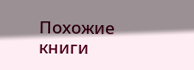Похожие книги